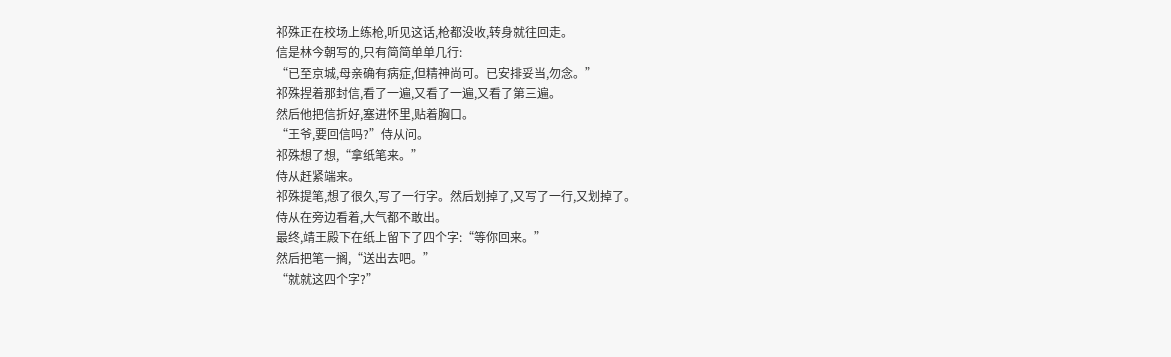祁殊正在校场上练枪,听见这话,枪都没收,转身就往回走。
信是林今朝写的,只有简简单单几行:
“已至京城,母亲确有病症,但精神尚可。已安排妥当,勿念。”
祁殊捏着那封信,看了一遍,又看了一遍,又看了第三遍。
然后他把信折好,塞进怀里,贴着胸口。
“王爷,要回信吗?”侍从问。
祁殊想了想,“拿纸笔来。”
侍从赶紧端来。
祁殊提笔,想了很久,写了一行字。然后划掉了,又写了一行,又划掉了。
侍从在旁边看着,大气都不敢出。
最终,靖王殿下在纸上留下了四个字:“等你回来。”
然后把笔一搁,“送出去吧。”
“就就这四个字?”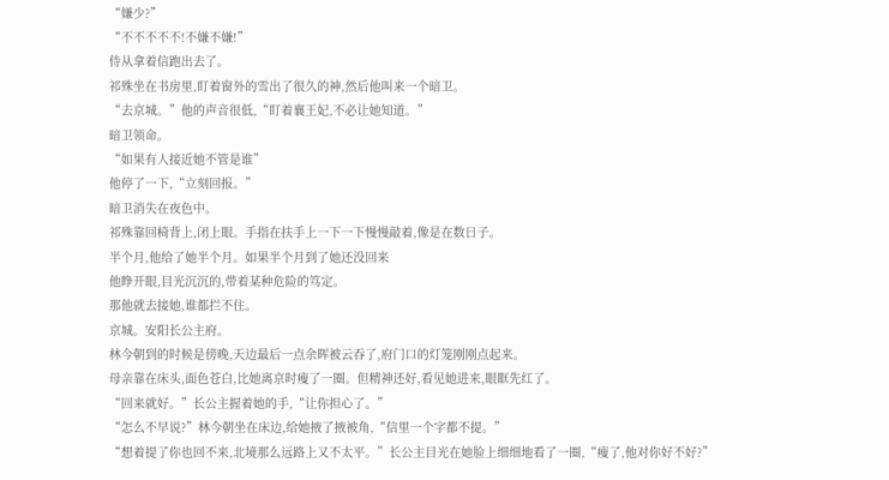“嫌少?”
“不不不不不!不嫌不嫌!”
侍从拿着信跑出去了。
祁殊坐在书房里,盯着窗外的雪出了很久的神,然后他叫来一个暗卫。
“去京城。”他的声音很低,“盯着襄王妃,不必让她知道。”
暗卫领命。
“如果有人接近她不管是谁”
他停了一下,“立刻回报。”
暗卫消失在夜色中。
祁殊靠回椅背上,闭上眼。手指在扶手上一下一下慢慢敲着,像是在数日子。
半个月,他给了她半个月。如果半个月到了她还没回来
他睁开眼,目光沉沉的,带着某种危险的笃定。
那他就去接她,谁都拦不住。
京城。安阳长公主府。
林今朝到的时候是傍晚,天边最后一点余晖被云吞了,府门口的灯笼刚刚点起来。
母亲靠在床头,面色苍白,比她离京时瘦了一圈。但精神还好,看见她进来,眼眶先红了。
“回来就好。”长公主握着她的手,“让你担心了。”
“怎么不早说?”林今朝坐在床边,给她掖了掖被角,“信里一个字都不提。”
“想着提了你也回不来,北境那么远路上又不太平。”长公主目光在她脸上细细地看了一圈,“瘦了,他对你好不好?”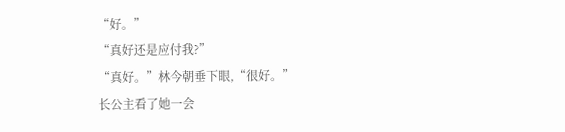“好。”
“真好还是应付我?”
“真好。”林今朝垂下眼,“很好。”
长公主看了她一会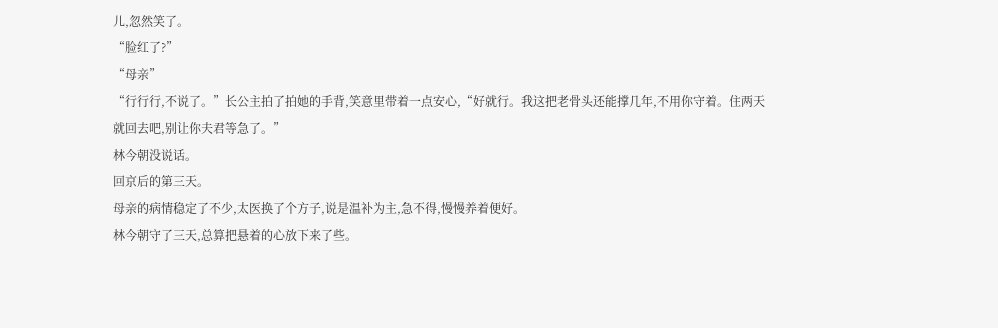儿,忽然笑了。
“脸红了?”
“母亲”
“行行行,不说了。”长公主拍了拍她的手背,笑意里带着一点安心,“好就行。我这把老骨头还能撑几年,不用你守着。住两天就回去吧,别让你夫君等急了。”
林今朝没说话。
回京后的第三天。
母亲的病情稳定了不少,太医换了个方子,说是温补为主,急不得,慢慢养着便好。
林今朝守了三天,总算把悬着的心放下来了些。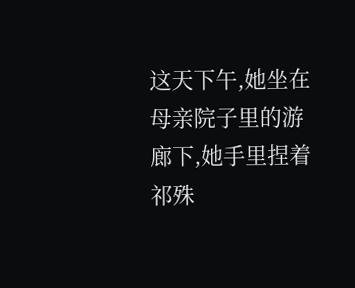这天下午,她坐在母亲院子里的游廊下,她手里捏着祁殊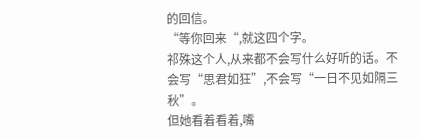的回信。
“等你回来“,就这四个字。
祁殊这个人,从来都不会写什么好听的话。不会写“思君如狂”,不会写“一日不见如隔三秋”。
但她看着看着,嘴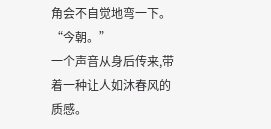角会不自觉地弯一下。
“今朝。”
一个声音从身后传来,带着一种让人如沐春风的质感。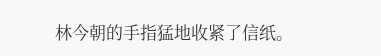林今朝的手指猛地收紧了信纸。